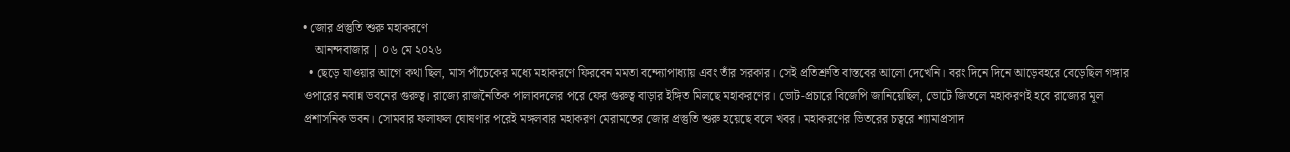• জোর প্রস্তুতি শুরু মহাকরণে
    আনন্দবাজার | ০৬ মে ২০২৬
  • ছেড়ে যাওয়ার আগে কথা ছিল, মাস পাঁচেকের মধ্যে মহাকরণে ফিরবেন মমতা বন্দ্যোপাধ্যায় এবং তাঁর সরকার। সেই প্রতিশ্রুতি বাস্তবের আলো দেখেনি। বরং দিনে দিনে আড়েবহরে বেড়েছিল গঙ্গার ওপারের নবান্ন ভবনের গুরুত্ব। রাজ্যে রাজনৈতিক পালাবদলের পরে ফের গুরুত্ব বাড়ার ইঙ্গিত মিলছে মহাকরণের। ভোট-প্রচারে বিজেপি জানিয়েছিল, ভোটে জিতলে মহাকরণই হবে রাজ্যের মূল প্রশাসনিক ভবন। সোমবার ফলাফল ঘোষণার পরেই মঙ্গলবার মহাকরণ মেরামতের জোর প্রস্তুতি শুরু হয়েছে বলে খবর। মহাকরণের ভিতরের চত্বরে শ্যামাপ্রসাদ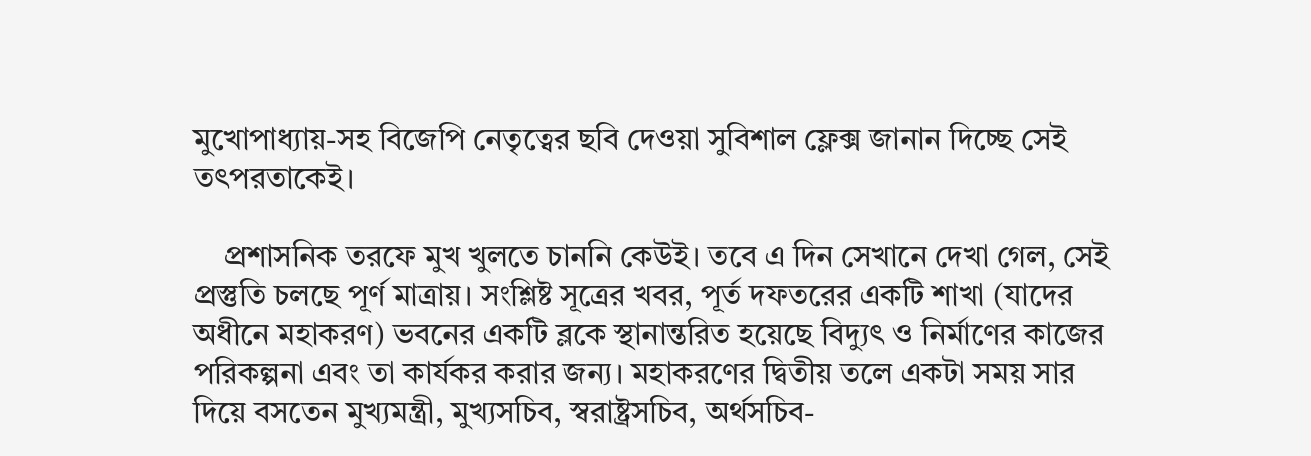মুখোপাধ্যায়-সহ বিজেপি নেতৃত্বের ছবি দেওয়া সুবিশাল ফ্লেক্স জানান দিচ্ছে সেই তৎপরতাকেই।

    প্রশাসনিক তরফে মুখ খুলতে চাননি কেউই। তবে এ দিন সেখানে দেখা গেল, সেই প্রস্তুতি চলছে পূর্ণ মাত্রায়। সংশ্লিষ্ট সূত্রের খবর, পূর্ত দফতরের একটি শাখা (যাদের অধীনে মহাকরণ) ভবনের একটি ব্লকে স্থানান্তরিত হয়েছে বিদ্যুৎ ও নির্মাণের কাজের পরিকল্পনা এবং তা কার্যকর করার জন্য। মহাকরণের দ্বিতীয় তলে একটা সময় সার দিয়ে বসতেন মুখ্যমন্ত্রী, মুখ্যসচিব, স্বরাষ্ট্রসচিব, অর্থসচিব-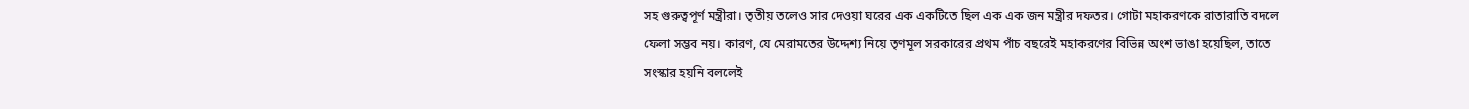সহ গুরুত্বপূর্ণ মন্ত্রীরা। তৃতীয় তলেও সার দেওয়া ঘরের এক একটিতে ছিল এক এক জন মন্ত্রীর দফতর। গোটা মহাকরণকে রাতারাতি বদলে ফেলা সম্ভব নয়। কারণ, যে মেরামতের উদ্দেশ্য নিয়ে তৃণমূল সরকারের প্রথম পাঁচ বছরেই মহাকরণের বিভিন্ন অংশ ভাঙা হয়েছিল, তাতে সংস্কার হয়নি বললেই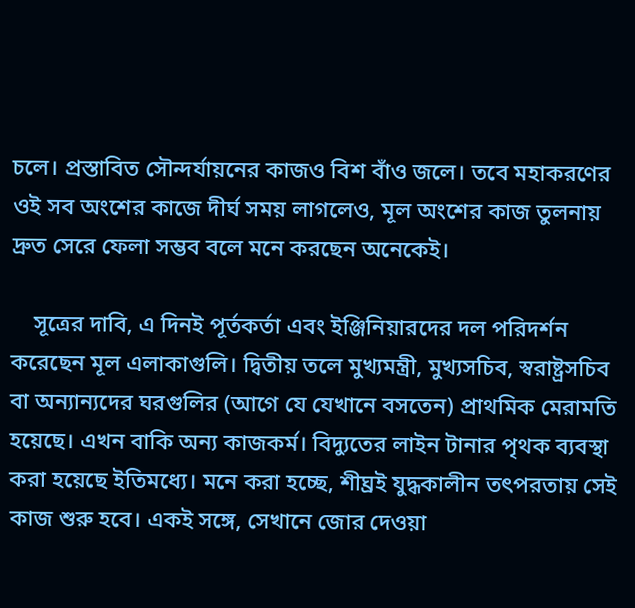চলে। প্রস্তাবিত সৌন্দর্যায়নের কাজও বিশ বাঁও জলে। তবে মহাকরণের ওই সব অংশের কাজে দীর্ঘ সময় লাগলেও, মূল অংশের কাজ তুলনায় দ্রুত সেরে ফেলা সম্ভব বলে মনে করছেন অনেকেই।

    সূত্রের দাবি, এ দিনই পূর্তকর্তা এবং ইঞ্জিনিয়ারদের দল পরিদর্শন করেছেন মূল এলাকাগুলি। দ্বিতীয় তলে মুখ্যমন্ত্রী, মুখ্যসচিব, স্বরাষ্ট্রসচিব বা অন্যান্যদের ঘরগুলির (আগে যে যেখানে বসতেন) প্রাথমিক মেরামতি হয়েছে। এখন বাকি অন্য কাজকর্ম। বিদ্যুতের লাইন টানার পৃথক ব্যবস্থা করা হয়েছে ইতিমধ্যে। মনে করা হচ্ছে, শীঘ্রই যুদ্ধকালীন তৎপরতায় সেই কাজ শুরু হবে। একই সঙ্গে, সেখানে জোর দেওয়া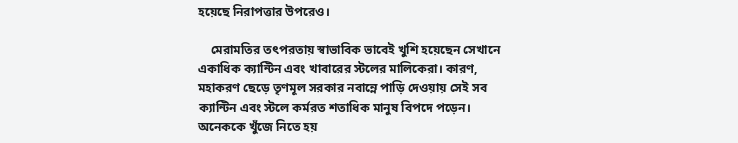হয়েছে নিরাপত্তার উপরেও।

    মেরামতির তৎপরতায় স্বাভাবিক ভাবেই খুশি হয়েছেন সেখানে একাধিক ক্যান্টিন এবং খাবারের স্টলের মালিকেরা। কারণ, মহাকরণ ছেড়ে তৃণমূল সরকার নবান্নে পাড়ি দেওয়ায় সেই সব ক্যান্টিন এবং স্টলে কর্মরত শতাধিক মানুষ বিপদে পড়েন। অনেককে খুঁজে নিতে হয়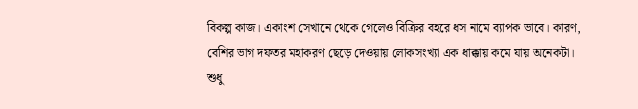বিকল্প কাজ। একাংশ সেখানে থেকে গেলেও বিক্রির বহরে ধস নামে ব্যাপক ভাবে। কারণ, বেশির ভাগ দফতর মহাকরণ ছেড়ে দেওয়ায় লোকসংখ্যা এক ধাক্কায় কমে যায় অনেকটা। শুধু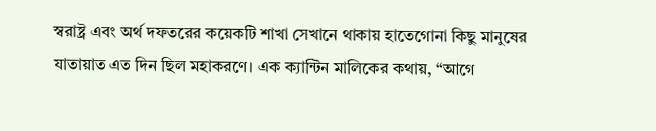স্বরাষ্ট্র এবং অর্থ দফতরের কয়েকটি শাখা সেখানে থাকায় হাতেগোনা কিছু মানুষের যাতায়াত এত দিন ছিল মহাকরণে। এক ক্যান্টিন মালিকের কথায়, “আগে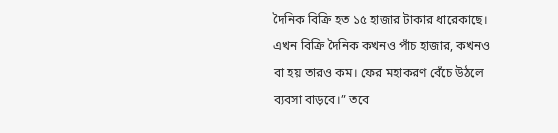দৈনিক বিক্রি হত ১৫ হাজার টাকার ধারেকাছে। এখন বিক্রি দৈনিক কখনও পাঁচ হাজার, কখনও বা হয় তারও কম। ফের মহাকরণ বেঁচে উঠলে ব্যবসা বাড়বে।” তবে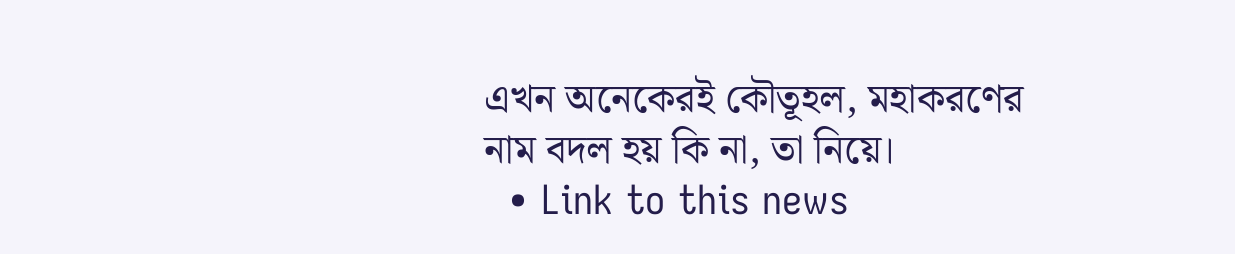এখন অনেকেরই কৌতূহল, মহাকরণের নাম বদল হয় কি না, তা নিয়ে।
  • Link to this news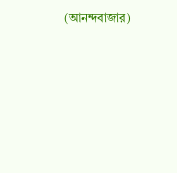(আনন্দবাজার)